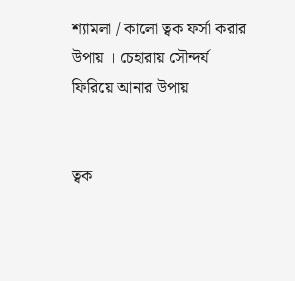শ্যামলা / কালো ত্বক ফর্সা করার উপায় । চেহারায় সৌন্দর্য ফিরিয়ে আনার উপায়


ত্বক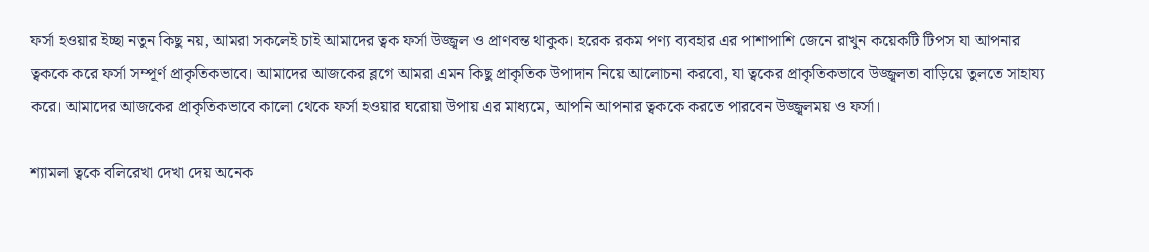ফর্সা হওয়ার ইচ্ছা নতুন কিছু নয়, আমরা সকলেই চাই আমাদের ত্বক ফর্সা উজ্জ্বল ও প্রাণবন্ত থাকুক। হরেক রকম পণ্য ব্যবহার এর পাশাপাশি জেনে রাখুন কয়েকটি টিপস যা আপনার ত্বককে করে ফর্সা সম্পূর্ণ প্রাকৃতিকভাবে। আমাদের আজকের ব্লগে আমরা এমন কিছু প্রাকৃতিক উপাদান নিয়ে আলোচনা করবো, যা ত্বকের প্রাকৃতিকভাবে উজ্জ্বলতা বাড়িয়ে তুলতে সাহায্য করে। আমাদের আজকের প্রাকৃতিকভাবে কালো থেকে ফর্সা হওয়ার ঘরোয়া উপায় এর মাধ্যমে, আপনি আপনার ত্বককে করতে পারবেন উজ্জ্বলময় ও ফর্সা।

শ্যামলা ত্বকে বলিরেখা দেখা দেয় অনেক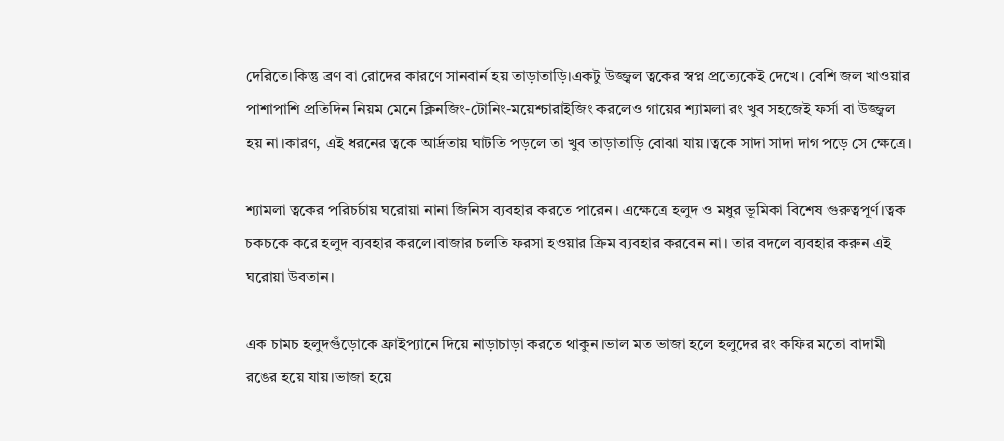দেরিতে।কিন্তু ব্রণ বা রোদের কারণে সানবার্ন হয় তাড়াতাড়ি।একটু উজ্জ্বল ত্বকের স্বপ্ন প্রত্যেকেই দেখে। বেশি জল খাওয়ার পাশাপাশি প্রতিদিন নিয়ম মেনে ক্লিনজিং-টোনিং-ময়েশ্চারাইজিং করলেও গায়ের শ্যামলা রং খুব সহজেই ফর্সা বা উজ্জ্বল হয় না।কারণ, এই ধরনের ত্বকে আর্দ্রতায় ঘাটতি পড়লে তা খুব তাড়াতাড়ি বোঝা যায়।ত্বকে সাদা সাদা দাগ পড়ে সে ক্ষেত্রে।

শ্যামলা ত্বকের পরিচর্চায় ঘরোয়া নানা জিনিস ব্যবহার করতে পারেন। এক্ষেত্রে হলুদ ও মধুর ভূমিকা বিশেষ গুরুত্বপূর্ণ।ত্বক চকচকে করে হলুদ ব্যবহার করলে।বাজার চলতি ফরসা হওয়ার ক্রিম ব্যবহার করবেন না। তার বদলে ব্যবহার করুন এই ঘরোয়া উবতান।

এক চামচ হলুদগুঁড়োকে ফ্রাইপ্যানে দিয়ে নাড়াচাড়া করতে থাকুন।ভাল মত ভাজা হলে হলুদের রং কফির মতো বাদামী রঙের হয়ে যায়।ভাজা হয়ে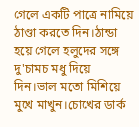গেলে একটি পাত্রে নামিয়ে ঠাণ্ডা করতে দিন।ঠান্ডা হয়ে গেলে হলুদের সঙ্গে দু'চামচ মধু দিয়ে দিন।ভাল মতো মিশিয়ে মুখে মাখুন।চোখের ডার্ক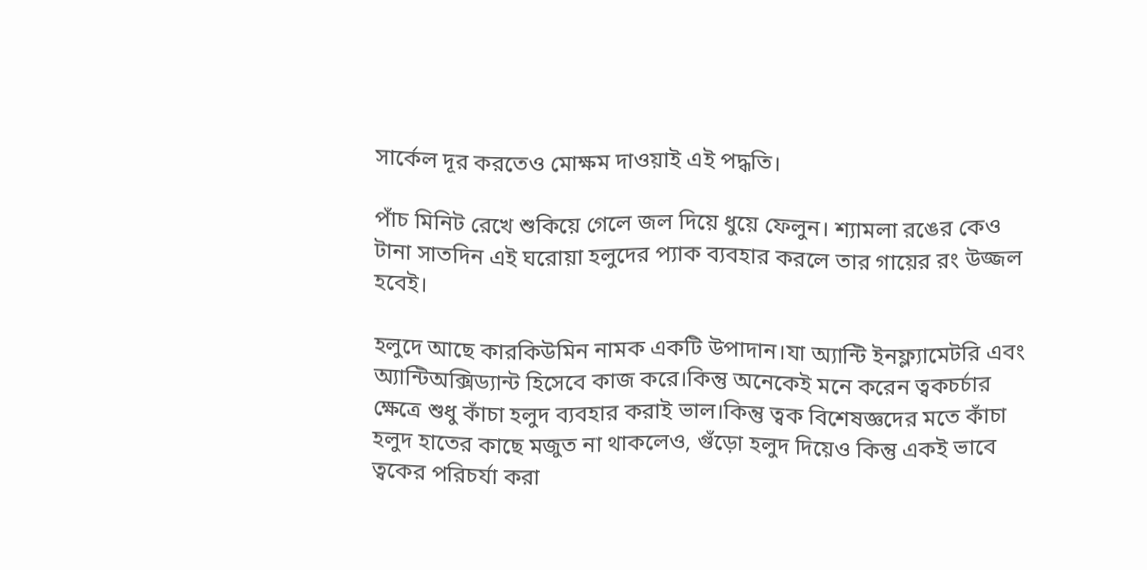সার্কেল দূর করতেও মোক্ষম দাওয়াই এই পদ্ধতি।

পাঁচ মিনিট রেখে শুকিয়ে গেলে জল দিয়ে ধুয়ে ফেলুন। শ্যামলা রঙের কেও টানা সাতদিন এই ঘরোয়া হলুদের প্যাক ব্যবহার করলে তার গায়ের রং উজ্জল হবেই।

হলুদে আছে কারকিউমিন নামক একটি উপাদান।যা অ্যান্টি ইনফ্ল্যামেটরি এবং অ্যান্টিঅক্সিড্যান্ট হিসেবে কাজ করে।কিন্তু অনেকেই মনে করেন ত্বকচর্চার ক্ষেত্রে শুধু কাঁচা হলুদ ব্যবহার করাই ভাল।কিন্তু ত্বক বিশেষজ্ঞদের মতে কাঁচা হলুদ হাতের কাছে মজুত না থাকলেও, গুঁড়ো হলুদ দিয়েও কিন্তু একই ভাবে ত্বকের পরিচর্যা করা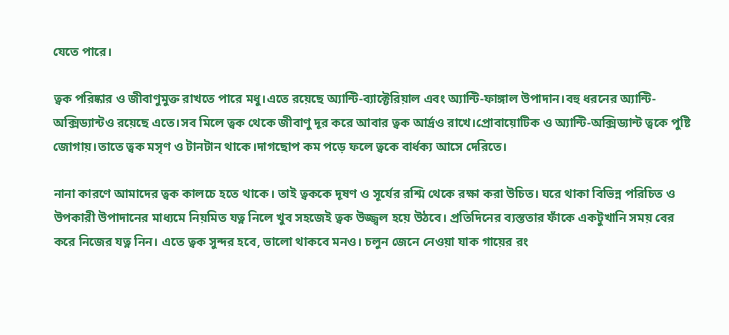যেতে পারে।

ত্বক পরিষ্কার ও জীবাণুমুক্ত রাখতে পারে মধু।এতে রয়েছে অ্যান্টি-ব্যাক্টেরিয়াল এবং অ্যান্টি-ফাঙ্গাল উপাদান।বহু ধরনের অ্যান্টি-অক্সিড্যান্টও রয়েছে এতে।সব মিলে ত্বক থেকে জীবাণু দূর করে আবার ত্বক আর্দ্রও রাখে।প্রোবায়োটিক ও অ্যান্টি-অক্সিড্যান্ট ত্বকে পুষ্টি জোগায়।তাতে ত্বক মসৃণ ও টানটান থাকে।দাগছোপ কম পড়ে ফলে ত্বকে বার্ধক্য আসে দেরিতে।

নানা কারণে আমাদের ত্বক কালচে হতে থাকে। তাই ত্বককে দূষণ ও সূর্যের রশ্মি থেকে রক্ষা করা উচিত। ঘরে থাকা বিভিন্ন পরিচিত ও উপকারী উপাদানের মাধ্যমে নিয়মিত যত্ন নিলে খুব সহজেই ত্বক উজ্জ্বল হয়ে উঠবে। প্রতিদিনের ব্যস্ততার ফাঁকে একটুখানি সময় বের করে নিজের যত্ন নিন। এতে ত্বক সুন্দর হবে, ভালো থাকবে মনও। চলুন জেনে নেওয়া যাক গায়ের রং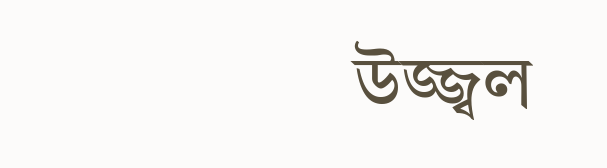উজ্জ্বল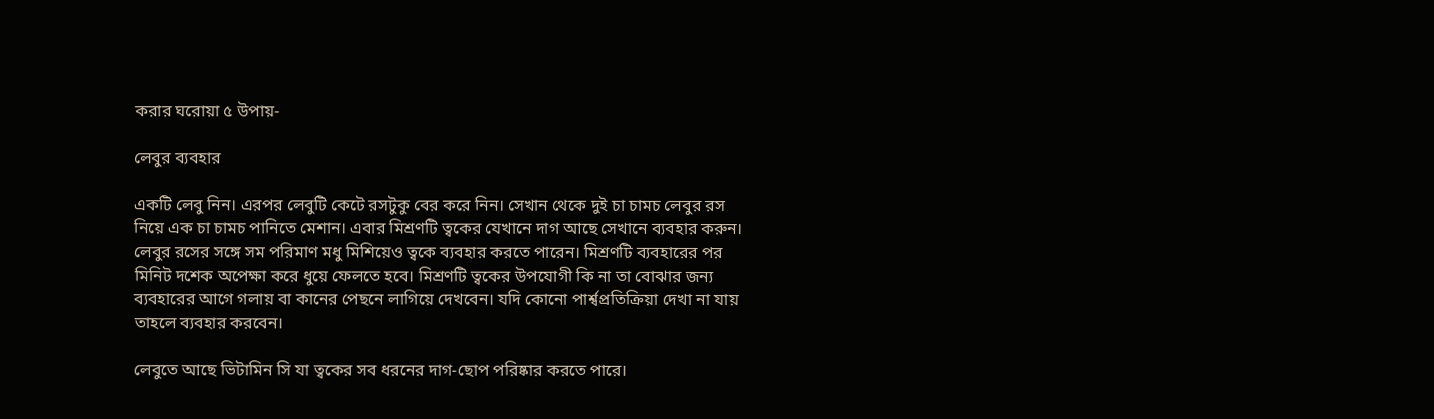করার ঘরোয়া ৫ উপায়-

লেবুর ব্যবহার

একটি লেবু নিন। এরপর লেবুটি কেটে রসটুকু বের করে নিন। সেখান থেকে দুই চা চামচ লেবুর রস নিয়ে এক চা চামচ পানিতে মেশান। এবার মিশ্রণটি ত্বকের যেখানে দাগ আছে সেখানে ব্যবহার করুন। লেবুর রসের সঙ্গে সম পরিমাণ মধু মিশিয়েও ত্বকে ব্যবহার করতে পারেন। মিশ্রণটি ব্যবহারের পর মিনিট দশেক অপেক্ষা করে ধুয়ে ফেলতে হবে। মিশ্রণটি ত্বকের উপযোগী কি না তা বোঝার জন্য ব্যবহারের আগে গলায় বা কানের পেছনে লাগিয়ে দেখবেন। যদি কোনো পার্শ্বপ্রতিক্রিয়া দেখা না যায় তাহলে ব্যবহার করবেন।

লেবুতে আছে ভিটামিন সি যা ত্বকের সব ধরনের দাগ-ছোপ পরিষ্কার করতে পারে।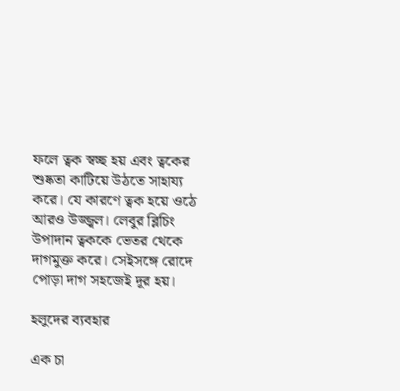ফলে ত্বক স্বচ্ছ হয় এবং ত্বকের শুষ্কতা কাটিয়ে উঠতে সাহায্য করে। যে কারণে ত্বক হয়ে ওঠে আরও উজ্জ্বল। লেবুর ব্লিচিং উপাদান ত্বককে ভেতর থেকে দাগমুক্ত করে। সেইসঙ্গে রোদে পোড়া দাগ সহজেই দূর হয়।

হলুদের ব্যবহার

এক চা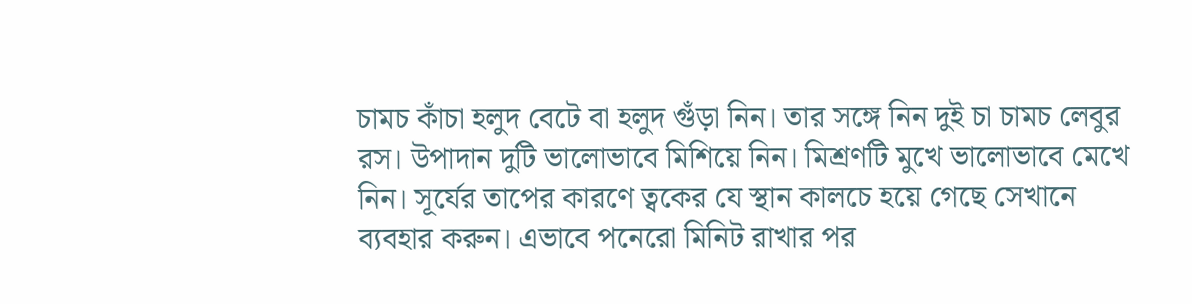চামচ কাঁচা হলুদ বেটে বা হলুদ গুঁড়া নিন। তার সঙ্গে নিন দুই চা চামচ লেবুর রস। উপাদান দুটি ভালোভাবে মিশিয়ে নিন। মিশ্রণটি মুখে ভালোভাবে মেখে নিন। সূর্যের তাপের কারণে ত্বকের যে স্থান কালচে হয়ে গেছে সেখানে ব্যবহার করুন। এভাবে পনেরো মিনিট রাখার পর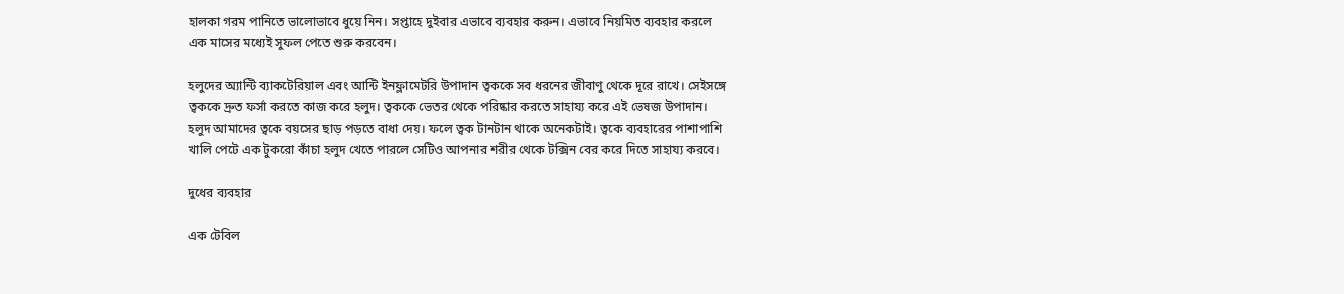হালকা গরম পানিতে ভালোভাবে ধুয়ে নিন। সপ্তাহে দুইবার এভাবে ব্যবহার করুন। এভাবে নিয়মিত ব্যবহার করলে এক মাসের মধ্যেই সুফল পেতে শুরু করবেন।

হলুদের অ্যান্টি ব্যাকটেরিয়াল এবং আন্টি ইনফ্লামেটরি উপাদান ত্বককে সব ধরনের জীবাণু থেকে দূরে রাখে। সেইসঙ্গে ত্বককে দ্রুত ফর্সা করতে কাজ করে হলুদ। ত্বককে ভেতর থেকে পরিষ্কার করতে সাহায্য করে এই ভেষজ উপাদান। হলুদ আমাদের ত্বকে বয়সের ছাড় পড়তে বাধা দেয়। ফলে ত্বক টানটান থাকে অনেকটাই। ত্বকে ব্যবহারের পাশাপাশি খালি পেটে এক টুকরো কাঁচা হলুদ খেতে পারলে সেটিও আপনার শরীর থেকে টক্সিন বের করে দিতে সাহায্য করবে।

দুধের ব্যবহার

এক টেবিল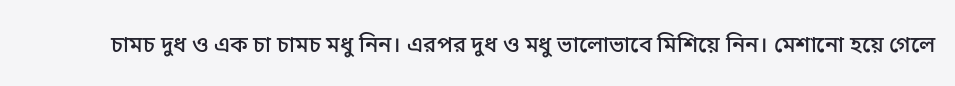চামচ দুধ ও এক চা চামচ মধু নিন। এরপর দুধ ও মধু ভালোভাবে মিশিয়ে নিন। মেশানো হয়ে গেলে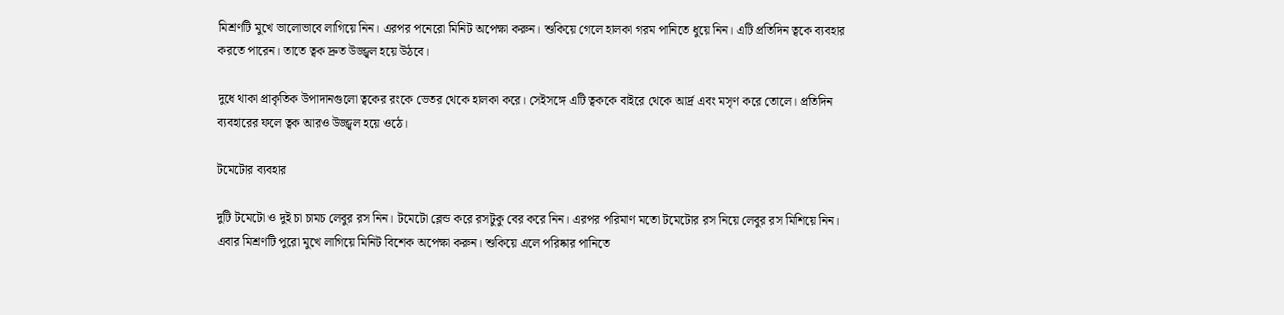মিশ্রণটি মুখে ভালোভাবে লাগিয়ে নিন। এরপর পনেরো মিনিট অপেক্ষা করুন। শুকিয়ে গেলে হালকা গরম পানিতে ধুয়ে নিন। এটি প্রতিদিন ত্বকে ব্যবহার করতে পারেন। তাতে ত্বক দ্রুত উজ্জ্বল হয়ে উঠবে।

দুধে থাকা প্রাকৃতিক উপাদানগুলো ত্বকের রংকে ভেতর থেকে হালকা করে। সেইসঙ্গে এটি ত্বককে বাইরে থেকে আর্দ্র এবং মসৃণ করে তোলে। প্রতিদিন ব্যবহারের ফলে ত্বক আরও উজ্জ্বল হয়ে ওঠে।

টমেটোর ব্যবহার

দুটি টমেটো ও দুই চা চামচ লেবুর রস নিন। টমেটো ব্লেন্ড করে রসটুকু বের করে নিন। এরপর পরিমাণ মতো টমেটোর রস নিয়ে লেবুর রস মিশিয়ে নিন। এবার মিশ্রণটি পুরো মুখে লাগিয়ে মিনিট বিশেক অপেক্ষা করুন। শুকিয়ে এলে পরিষ্কার পানিতে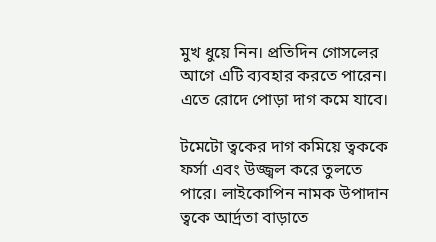মুখ ধুয়ে নিন। প্রতিদিন গোসলের আগে এটি ব্যবহার করতে পারেন। এতে রোদে পোড়া দাগ কমে যাবে।

টমেটো ত্বকের দাগ কমিয়ে ত্বককে ফর্সা এবং উজ্জ্বল করে তুলতে পারে। লাইকোপিন নামক উপাদান ত্বকে আর্দ্রতা বাড়াতে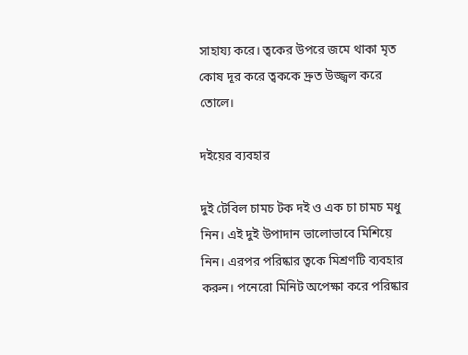সাহায্য করে। ত্বকের উপরে জমে থাকা মৃত কোষ দূর করে ত্বককে দ্রুত উজ্জ্বল করে তোলে।

দইয়ের ব্যবহার

দুই টেবিল চামচ টক দই ও এক চা চামচ মধু নিন। এই দুই উপাদান ভালোভাবে মিশিয়ে নিন। এরপর পরিষ্কার ত্বকে মিশ্রণটি ব্যবহার করুন। পনেরো মিনিট অপেক্ষা করে পরিষ্কার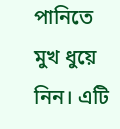পানিতে মুখ ধুয়ে নিন। এটি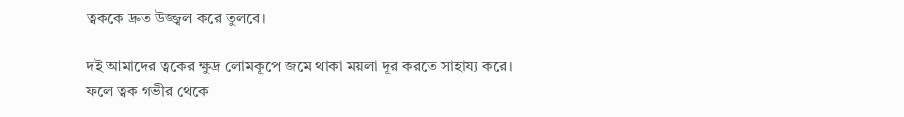ত্বককে দ্রুত উজ্জ্বল করে তুলবে।

দই আমাদের ত্বকের ক্ষুদ্র লোমকূপে জমে থাকা ময়লা দূর করতে সাহায্য করে। ফলে ত্বক গভীর থেকে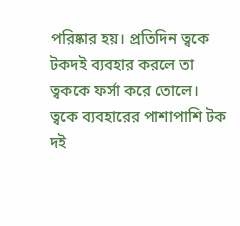পরিষ্কার হয়। প্রতিদিন ত্বকে টকদই ব্যবহার করলে তা ত্বককে ফর্সা করে তোলে। ত্বকে ব্যবহারের পাশাপাশি টক দই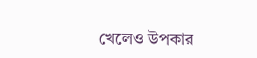খেলেও উপকার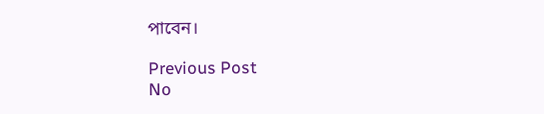পাবেন।

Previous Post
No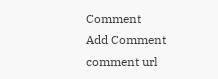Comment
Add Comment
comment url